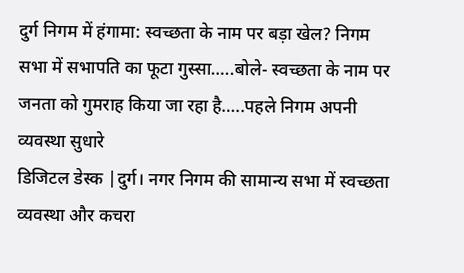दुर्ग निगम में हंगामा: स्वच्छता के नाम पर बड़ा खेल? निगम सभा में सभापति का फूटा गुस्सा…..बोले- स्वच्छता के नाम पर जनता को गुमराह किया जा रहा है…..पहले निगम अपनी व्यवस्था सुधारे
डिजिटल डेस्क |दुर्ग। नगर निगम की सामान्य सभा में स्वच्छता व्यवस्था और कचरा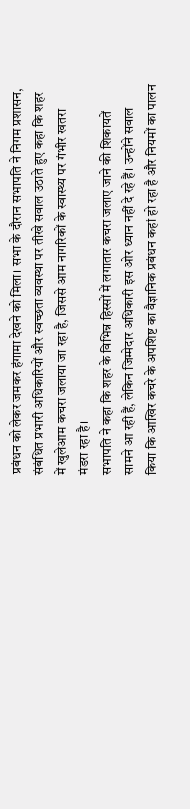प्रबंधन को लेकर जमकर हंगामा देखने को मिला। सभा के दौरान सभापति ने निगम प्रशासन, संबंधित प्रभारी अधिकारियों और स्वच्छता व्यवस्था पर तीखे सवाल उठाते हुए कहा कि शहर में खुलेआम कचरा जलाया जा रहा है, जिससे आम नागरिकों के स्वास्थ्य पर गंभीर खतरा मंडरा रहा है।
सभापति ने कहा कि शहर के विभिन्न हिस्सों में लगातार कचरा जलाए जाने की शिकायतें सामने आ रही हैं, लेकिन जिम्मेदार अधिकारी इस ओर ध्यान नहीं दे रहे हैं। उन्होंने सवाल किया कि आखिर कचरे के अपशिष्ट का वैज्ञानिक प्रबंधन कहां हो रहा है और नियमों का पालन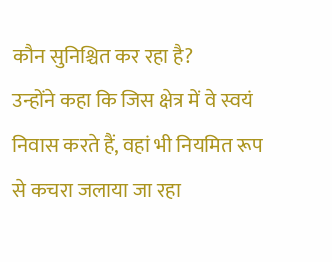कौन सुनिश्चित कर रहा है?
उन्होंने कहा कि जिस क्षेत्र में वे स्वयं निवास करते हैं, वहां भी नियमित रूप से कचरा जलाया जा रहा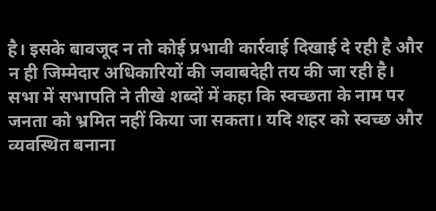है। इसके बावजूद न तो कोई प्रभावी कार्रवाई दिखाई दे रही है और न ही जिम्मेदार अधिकारियों की जवाबदेही तय की जा रही है।
सभा में सभापति ने तीखे शब्दों में कहा कि स्वच्छता के नाम पर जनता को भ्रमित नहीं किया जा सकता। यदि शहर को स्वच्छ और व्यवस्थित बनाना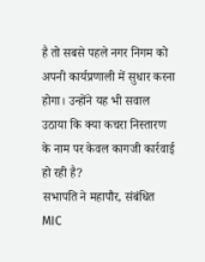है तो सबसे पहले नगर निगम को अपनी कार्यप्रणाली में सुधार करना होगा। उन्होंने यह भी सवाल उठाया कि क्या कचरा निस्तारण के नाम पर केवल कागजी कार्रवाई हो रही है?
सभापति ने महापौर, संबंधित MIC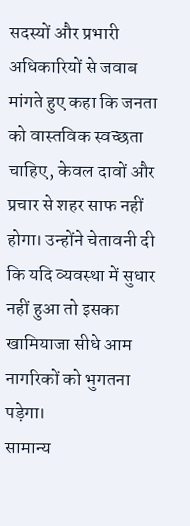सदस्यों और प्रभारी अधिकारियों से जवाब मांगते हुए कहा कि जनता को वास्तविक स्वच्छता चाहिए, केवल दावों और प्रचार से शहर साफ नहीं होगा। उन्होंने चेतावनी दी कि यदि व्यवस्था में सुधार नहीं हुआ तो इसका खामियाजा सीधे आम नागरिकों को भुगतना पड़ेगा।
सामान्य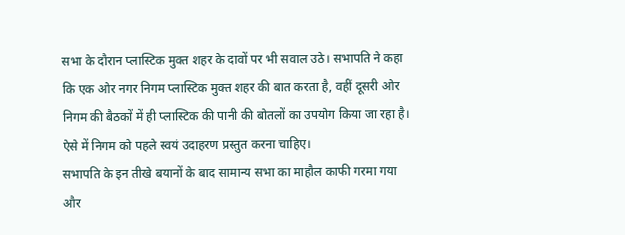सभा के दौरान प्लास्टिक मुक्त शहर के दावों पर भी सवाल उठे। सभापति ने कहा कि एक ओर नगर निगम प्लास्टिक मुक्त शहर की बात करता है, वहीं दूसरी ओर निगम की बैठकों में ही प्लास्टिक की पानी की बोतलों का उपयोग किया जा रहा है। ऐसे में निगम को पहले स्वयं उदाहरण प्रस्तुत करना चाहिए।
सभापति के इन तीखे बयानों के बाद सामान्य सभा का माहौल काफी गरमा गया और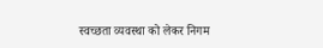स्वच्छता व्यवस्था को लेकर निगम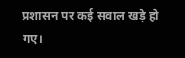प्रशासन पर कई सवाल खड़े हो गए।